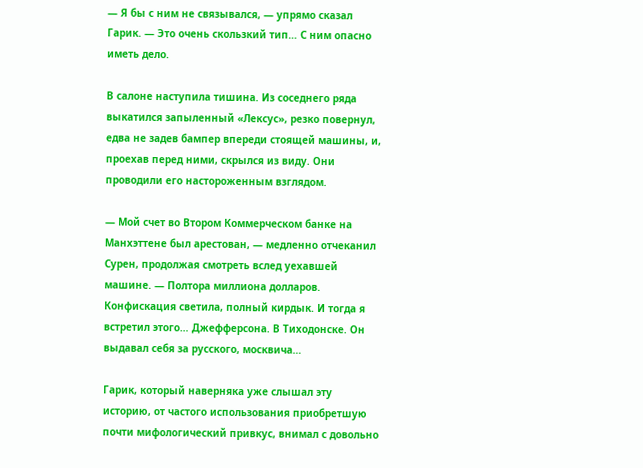— Я бы с ним не связывался, — упрямо сказал Гарик. — Это очень скользкий тип… С ним опасно иметь дело.

В салоне наступила тишина. Из соседнего ряда выкатился запыленный «Лексус», резко повернул, едва не задев бампер впереди стоящей машины, и, проехав перед ними, скрылся из виду. Они проводили его настороженным взглядом.

— Мой счет во Втором Коммерческом банке на Манхэттене был арестован, — медленно отчеканил Сурен, продолжая смотреть вслед уехавшей машине. — Полтора миллиона долларов. Конфискация светила, полный кирдык. И тогда я встретил этого… Джефферсона. В Тиходонске. Он выдавал себя за русского, москвича…

Гарик, который наверняка уже слышал эту историю, от частого использования приобретшую почти мифологический привкус, внимал с довольно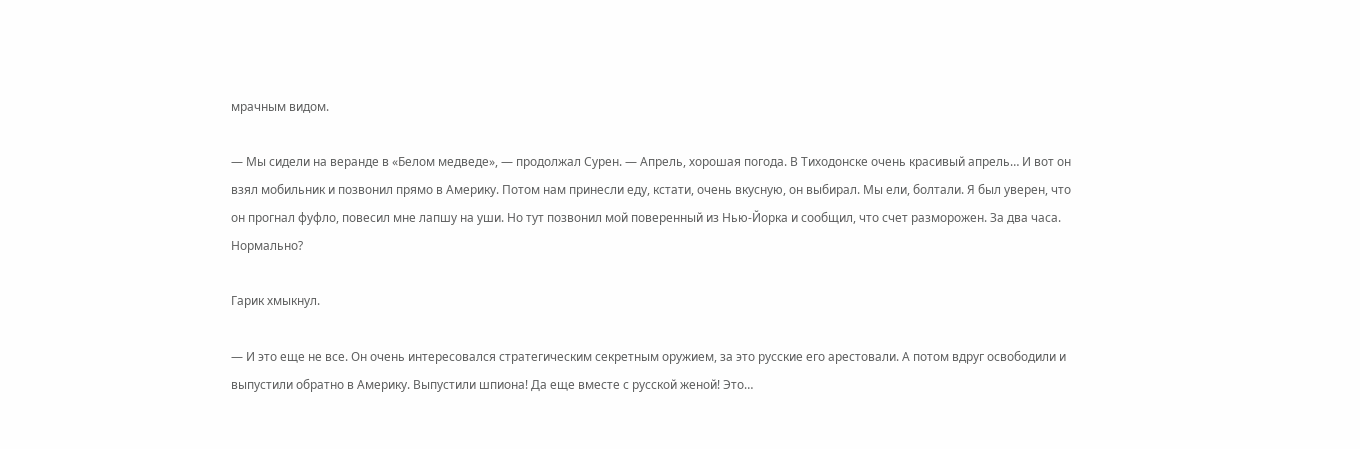мрачным видом.

— Мы сидели на веранде в «Белом медведе», — продолжал Сурен. — Апрель, хорошая погода. В Тиходонске очень красивый апрель… И вот он взял мобильник и позвонил прямо в Америку. Потом нам принесли еду, кстати, очень вкусную, он выбирал. Мы ели, болтали. Я был уверен, что он прогнал фуфло, повесил мне лапшу на уши. Но тут позвонил мой поверенный из Нью-Йорка и сообщил, что счет разморожен. За два часа. Нормально?

Гарик хмыкнул.

— И это еще не все. Он очень интересовался стратегическим секретным оружием, за это русские его арестовали. А потом вдруг освободили и выпустили обратно в Америку. Выпустили шпиона! Да еще вместе с русской женой! Это…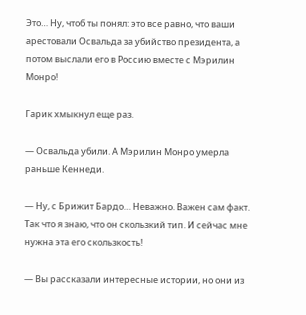Это… Ну, чтоб ты понял: это все равно, что ваши арестовали Освальда за убийство президента, а потом выслали его в Россию вместе с Мэрилин Монро!

Гарик хмыкнул еще раз.

— Освальда убили. А Мэрилин Монро умерла раньше Кеннеди.

— Ну, с Брижит Бардо… Неважно. Важен сам факт. Так что я знаю, что он скользкий тип. И сейчас мне нужна эта его скользкость!

— Вы рассказали интересные истории, но они из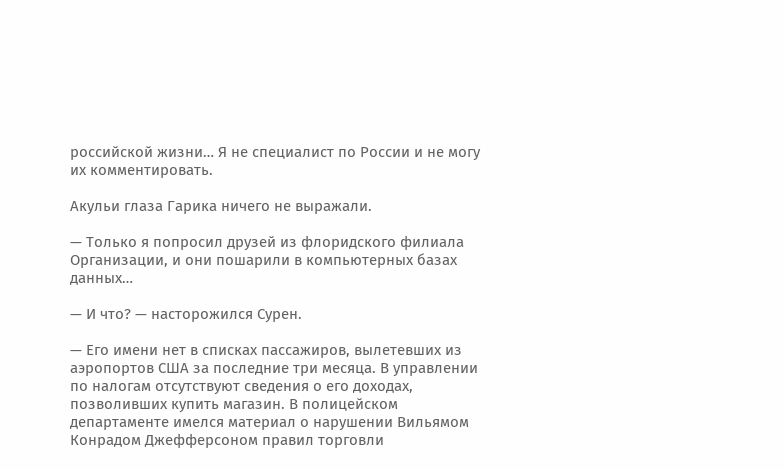российской жизни… Я не специалист по России и не могу их комментировать.

Акульи глаза Гарика ничего не выражали.

— Только я попросил друзей из флоридского филиала Организации, и они пошарили в компьютерных базах данных…

— И что? — насторожился Сурен.

— Его имени нет в списках пассажиров, вылетевших из аэропортов США за последние три месяца. В управлении по налогам отсутствуют сведения о его доходах, позволивших купить магазин. В полицейском департаменте имелся материал о нарушении Вильямом Конрадом Джефферсоном правил торговли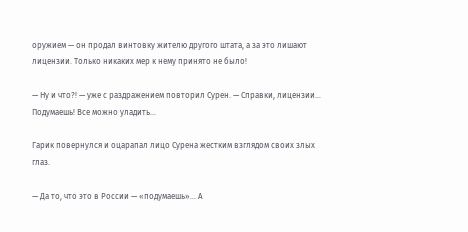оружием — он продал винтовку жителю другого штата, а за это лишают лицензии. Только никаких мер к нему принято не было!

— Ну и что?! — уже с раздражением повторил Сурен. — Справки, лицензии… Подумаешь! Все можно уладить…

Гарик повернулся и оцарапал лицо Сурена жестким взглядом своих злых глаз.

— Да то, что это в России — «подумаешь»… А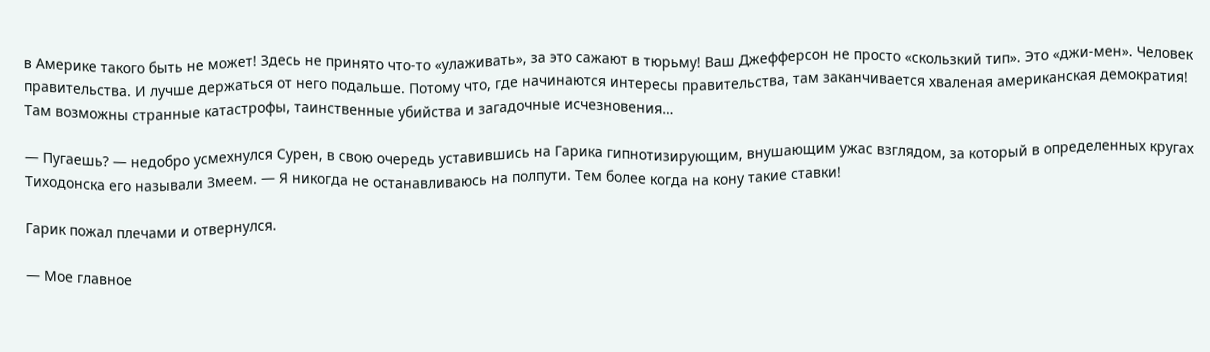в Америке такого быть не может! Здесь не принято что-то «улаживать», за это сажают в тюрьму! Ваш Джефферсон не просто «скользкий тип». Это «джи-мен». Человек правительства. И лучше держаться от него подальше. Потому что, где начинаются интересы правительства, там заканчивается хваленая американская демократия! Там возможны странные катастрофы, таинственные убийства и загадочные исчезновения…

— Пугаешь? — недобро усмехнулся Сурен, в свою очередь уставившись на Гарика гипнотизирующим, внушающим ужас взглядом, за который в определенных кругах Тиходонска его называли Змеем. — Я никогда не останавливаюсь на полпути. Тем более когда на кону такие ставки!

Гарик пожал плечами и отвернулся.

— Мое главное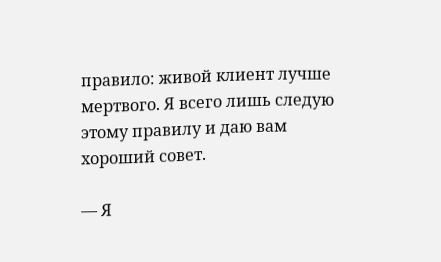правило: живой клиент лучше мертвого. Я всего лишь следую этому правилу и даю вам хороший совет.

— Я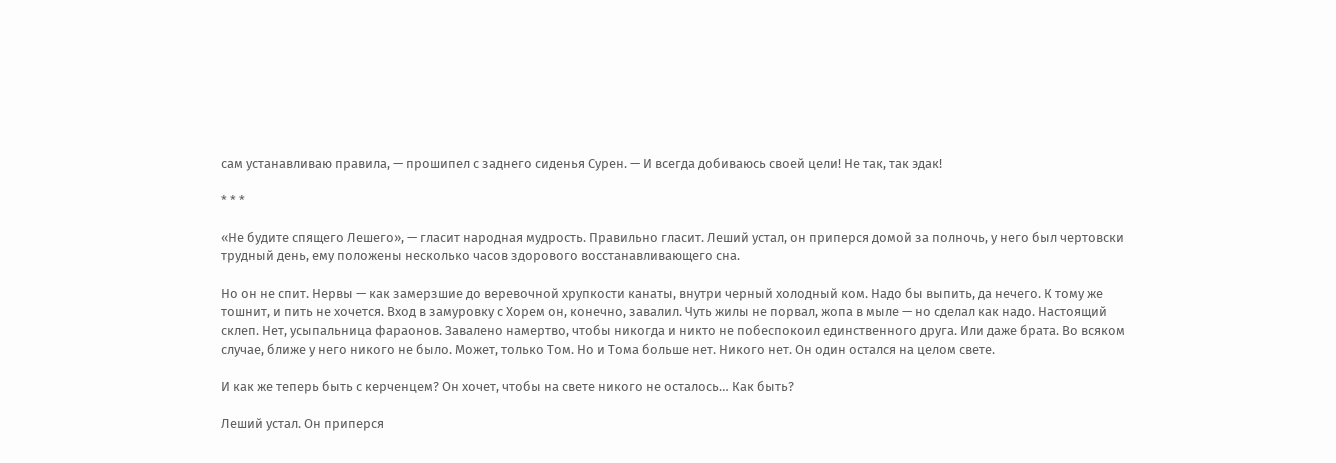сам устанавливаю правила, — прошипел с заднего сиденья Сурен. — И всегда добиваюсь своей цели! Не так, так эдак!

* * *

«Не будите спящего Лешего», — гласит народная мудрость. Правильно гласит. Леший устал, он приперся домой за полночь, у него был чертовски трудный день, ему положены несколько часов здорового восстанавливающего сна.

Но он не спит. Нервы — как замерзшие до веревочной хрупкости канаты, внутри черный холодный ком. Надо бы выпить, да нечего. К тому же тошнит, и пить не хочется. Вход в замуровку с Хорем он, конечно, завалил. Чуть жилы не порвал, жопа в мыле — но сделал как надо. Настоящий склеп. Нет, усыпальница фараонов. Завалено намертво, чтобы никогда и никто не побеспокоил единственного друга. Или даже брата. Во всяком случае, ближе у него никого не было. Может, только Том. Но и Тома больше нет. Никого нет. Он один остался на целом свете.

И как же теперь быть с керченцем? Он хочет, чтобы на свете никого не осталось… Как быть?

Леший устал. Он приперся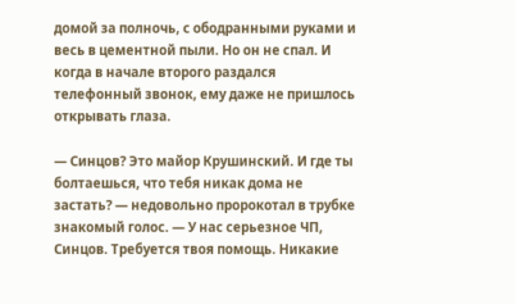домой за полночь, с ободранными руками и весь в цементной пыли. Но он не спал. И когда в начале второго раздался телефонный звонок, ему даже не пришлось открывать глаза.

— Синцов? Это майор Крушинский. И где ты болтаешься, что тебя никак дома не застать? — недовольно пророкотал в трубке знакомый голос. — У нас серьезное ЧП, Синцов. Требуется твоя помощь. Никакие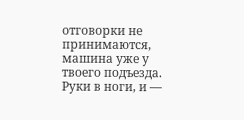отговорки не принимаются, машина уже у твоего подъезда. Руки в ноги, и —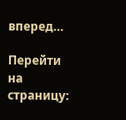вперед…

Перейти на страницу: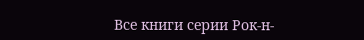Все книги серии Рок-н-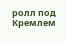ролл под Кремлем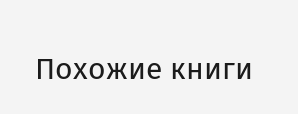Похожие книги